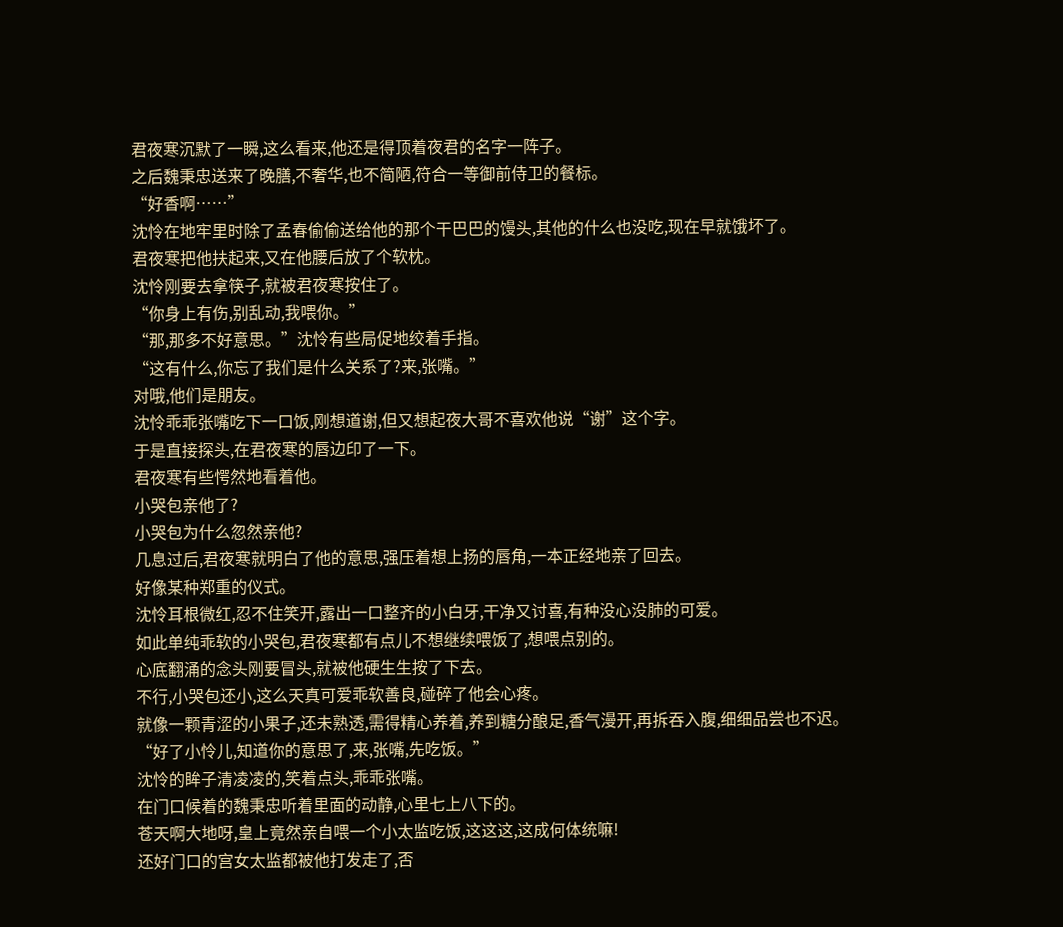君夜寒沉默了一瞬,这么看来,他还是得顶着夜君的名字一阵子。
之后魏秉忠送来了晚膳,不奢华,也不简陋,符合一等御前侍卫的餐标。
“好香啊……”
沈怜在地牢里时除了孟春偷偷送给他的那个干巴巴的馒头,其他的什么也没吃,现在早就饿坏了。
君夜寒把他扶起来,又在他腰后放了个软枕。
沈怜刚要去拿筷子,就被君夜寒按住了。
“你身上有伤,别乱动,我喂你。”
“那,那多不好意思。”沈怜有些局促地绞着手指。
“这有什么,你忘了我们是什么关系了?来,张嘴。”
对哦,他们是朋友。
沈怜乖乖张嘴吃下一口饭,刚想道谢,但又想起夜大哥不喜欢他说“谢”这个字。
于是直接探头,在君夜寒的唇边印了一下。
君夜寒有些愕然地看着他。
小哭包亲他了?
小哭包为什么忽然亲他?
几息过后,君夜寒就明白了他的意思,强压着想上扬的唇角,一本正经地亲了回去。
好像某种郑重的仪式。
沈怜耳根微红,忍不住笑开,露出一口整齐的小白牙,干净又讨喜,有种没心没肺的可爱。
如此单纯乖软的小哭包,君夜寒都有点儿不想继续喂饭了,想喂点别的。
心底翻涌的念头刚要冒头,就被他硬生生按了下去。
不行,小哭包还小,这么天真可爱乖软善良,碰碎了他会心疼。
就像一颗青涩的小果子,还未熟透,需得精心养着,养到糖分酿足,香气漫开,再拆吞入腹,细细品尝也不迟。
“好了小怜儿,知道你的意思了,来,张嘴,先吃饭。”
沈怜的眸子清凌凌的,笑着点头,乖乖张嘴。
在门口候着的魏秉忠听着里面的动静,心里七上八下的。
苍天啊大地呀,皇上竟然亲自喂一个小太监吃饭,这这这,这成何体统嘛!
还好门口的宫女太监都被他打发走了,否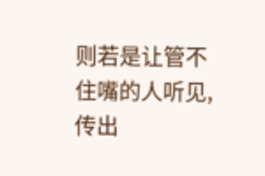则若是让管不住嘴的人听见,传出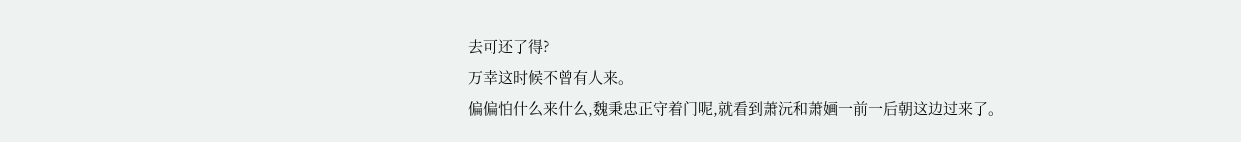去可还了得?
万幸这时候不曾有人来。
偏偏怕什么来什么,魏秉忠正守着门呢,就看到萧沅和萧婳一前一后朝这边过来了。